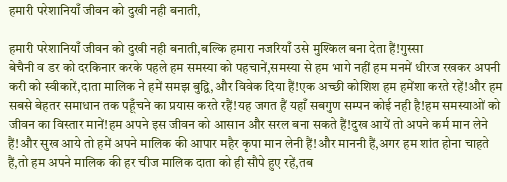हमारी परेशानियाँ जीवन को दुखी नही बनाती,

हमारी परेशानियाँ जीवन को दुखी नही बनाती,बल्कि हमारा नजरियाँ उसे मुश्किल बना देता हैं!गुस्सा
बेचैनी व डर को दरकिनार करके पहले हम समस्या को पहचानें,समस्या से हम भागे नहीं हम मनमें धीरज रखकर अपनी करी को स्वीकारें,दाता मालिक ने हमें समझ बुद्वि,और विवेक दिया हैं!एक अच्छी कोशिश हम हमेंशा करते रहें!और हम सबसे बेहतर समाधान तक पहूँचने का प्रयास करते रहैं!यह जगत हैं यहाँ सबगुण सम्पन कोई नही है!हम समस्याओं को जीवन का विस्तार मानें!हम अपने इस जीवन को आसान और सरल बना सकते हैं!दुख आयें तो अपने कर्म मान लेने हैं!और सुख आये तो हमें अपने मालिक की आपार महैर कृपा मान लेनी हैं!और माननी हैं,अगर हम शांत होना चाहते हैं,तो हम अपने मालिक की हर चीज मालिक दाता को ही सौपे हुए रहें,तब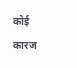कोई कारज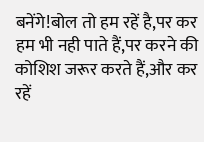बनेंगे!बोल तो हम रहें है,पर कर हम भी नही पाते हैं,पर करने की कोशिश जरूर करते हैं,और कर रहें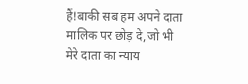हैं!बाकी सब हम अपने दाता मालिक पर छोड़ दे,जो भी मेरे दाता का न्याय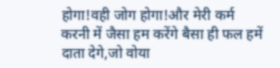होगा!वही जोग होगा!और मेरी कर्म करनी में जैसा हम करेंगे बैसा ही फल हमें दाता देगे,जो वोया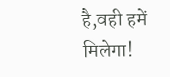है,वही हमें मिलेगा!